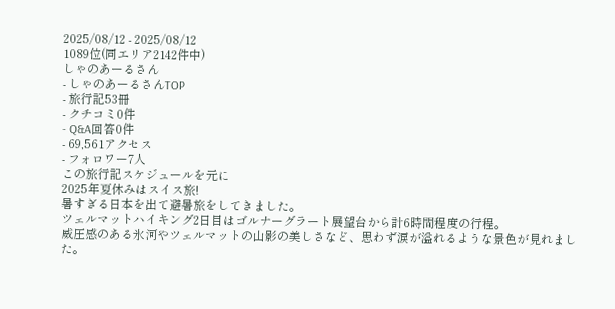2025/08/12 - 2025/08/12
1089位(同エリア2142件中)
しゃのあーるさん
- しゃのあーるさんTOP
- 旅行記53冊
- クチコミ0件
- Q&A回答0件
- 69,561アクセス
- フォロワー7人
この旅行記スケジュールを元に
2025年夏休みはスイス旅!
暑すぎる日本を出て避暑旅をしてきました。
ツェルマットハイキング2日目はゴルナーグラート展望台から計6時間程度の行程。
威圧感のある氷河やツェルマットの山影の美しさなど、思わず涙が溢れるような景色が見れました。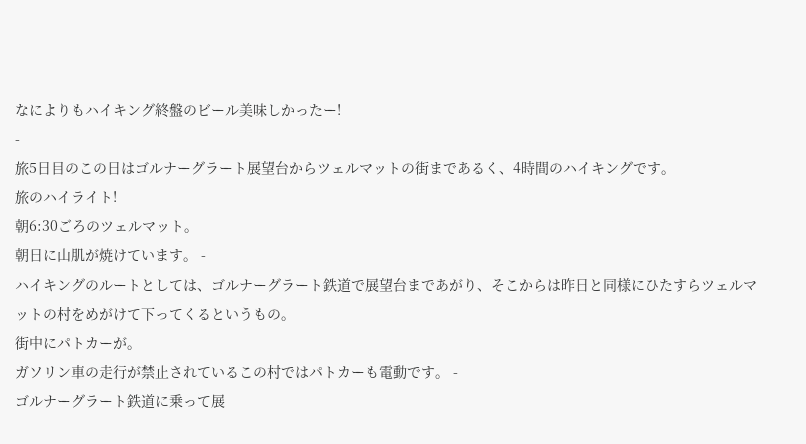なによりもハイキング終盤のビール美味しかったー!
-
旅5日目のこの日はゴルナーグラート展望台からツェルマットの街まであるく、4時間のハイキングです。
旅のハイライト!
朝6:30ごろのツェルマット。
朝日に山肌が焼けています。 -
ハイキングのルートとしては、ゴルナーグラート鉄道で展望台まであがり、そこからは昨日と同様にひたすらツェルマットの村をめがけて下ってくるというもの。
街中にパトカーが。
ガソリン車の走行が禁止されているこの村ではパトカーも電動です。 -
ゴルナーグラート鉄道に乗って展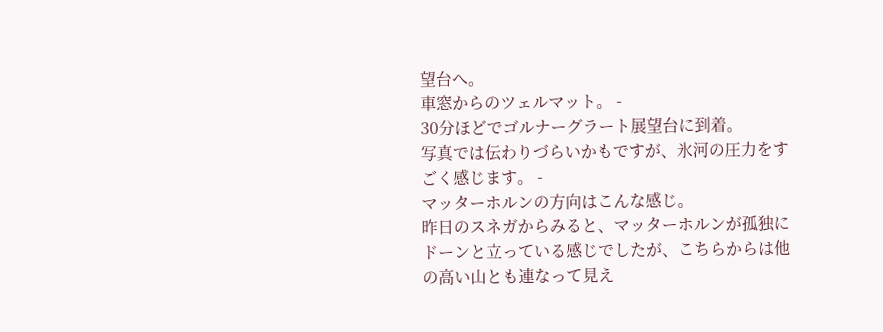望台へ。
車窓からのツェルマット。 -
30分ほどでゴルナーグラート展望台に到着。
写真では伝わりづらいかもですが、氷河の圧力をすごく感じます。 -
マッターホルンの方向はこんな感じ。
昨日のスネガからみると、マッターホルンが孤独にドーンと立っている感じでしたが、こちらからは他の高い山とも連なって見え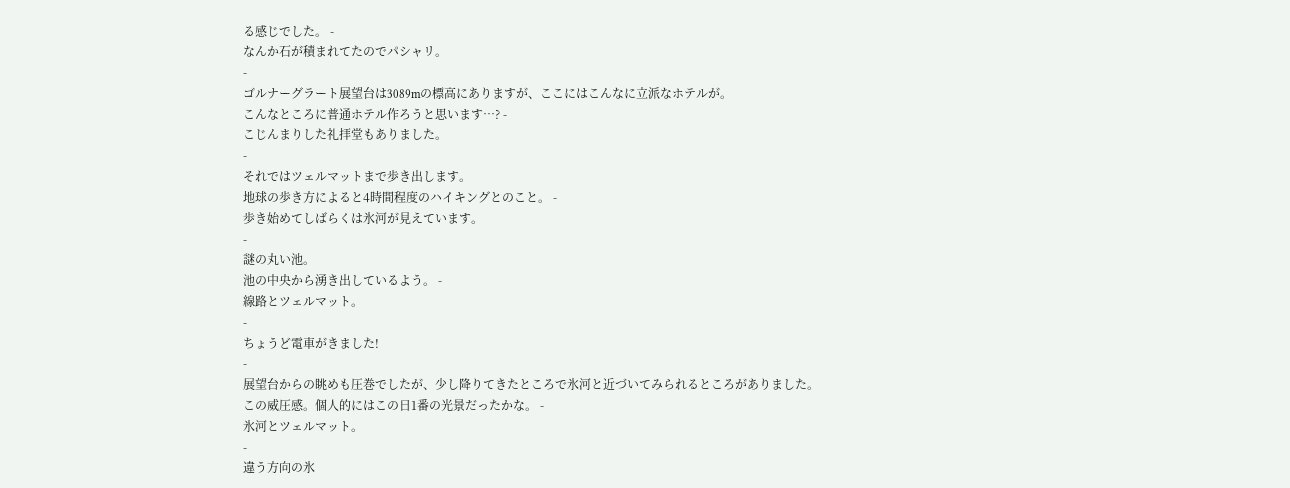る感じでした。 -
なんか石が積まれてたのでパシャリ。
-
ゴルナーグラート展望台は3089mの標高にありますが、ここにはこんなに立派なホテルが。
こんなところに普通ホテル作ろうと思います…? -
こじんまりした礼拝堂もありました。
-
それではツェルマットまで歩き出します。
地球の歩き方によると4時間程度のハイキングとのこと。 -
歩き始めてしばらくは氷河が見えています。
-
謎の丸い池。
池の中央から湧き出しているよう。 -
線路とツェルマット。
-
ちょうど電車がきました!
-
展望台からの眺めも圧巻でしたが、少し降りてきたところで氷河と近づいてみられるところがありました。
この威圧感。個人的にはこの日1番の光景だったかな。 -
氷河とツェルマット。
-
違う方向の氷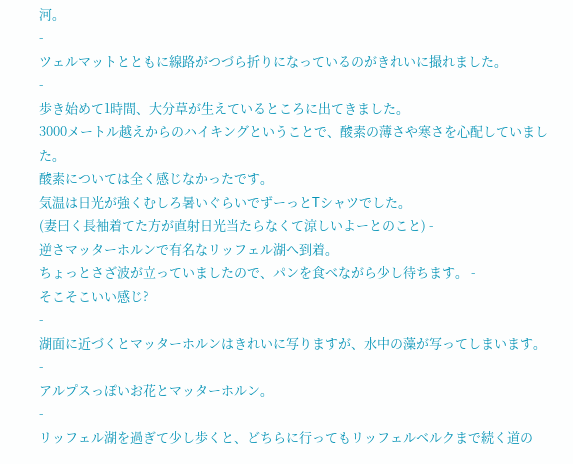河。
-
ツェルマットとともに線路がつづら折りになっているのがきれいに撮れました。
-
歩き始めて1時間、大分草が生えているところに出てきました。
3000メートル越えからのハイキングということで、酸素の薄さや寒さを心配していました。
酸素については全く感じなかったです。
気温は日光が強くむしろ暑いぐらいでずーっとTシャツでした。
(妻曰く長袖着てた方が直射日光当たらなくて涼しいよーとのこと) -
逆さマッターホルンで有名なリッフェル湖へ到着。
ちょっとさざ波が立っていましたので、パンを食べながら少し待ちます。 -
そこそこいい感じ?
-
湖面に近づくとマッターホルンはきれいに写りますが、水中の藻が写ってしまいます。
-
アルプスっぽいお花とマッターホルン。
-
リッフェル湖を過ぎて少し歩くと、どちらに行ってもリッフェルベルクまで続く道の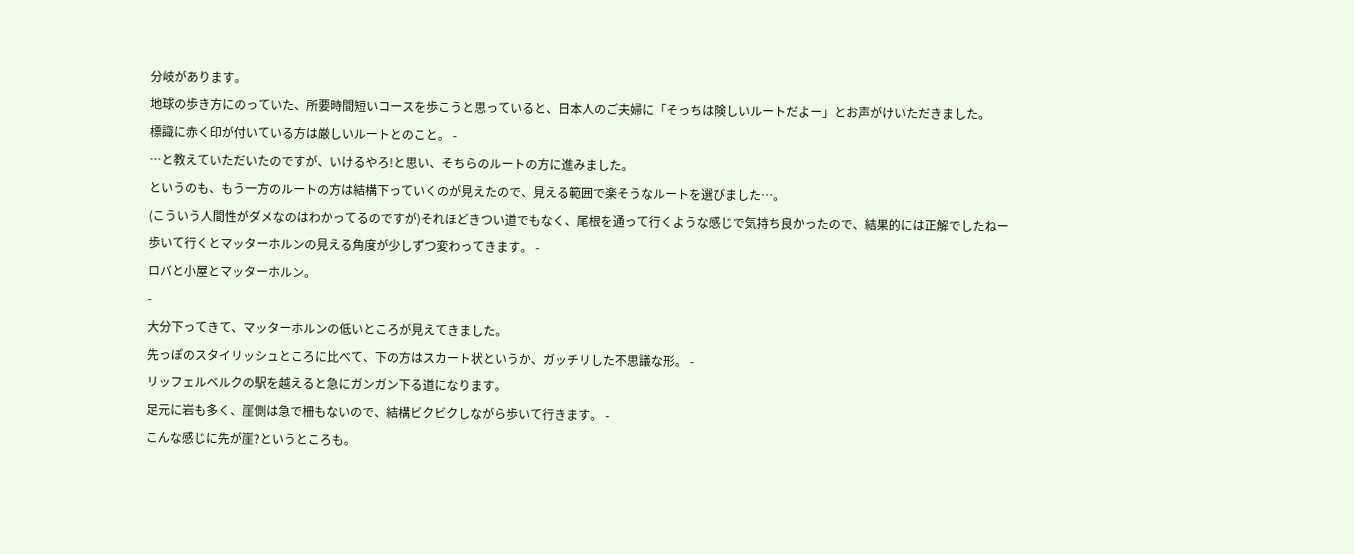分岐があります。
地球の歩き方にのっていた、所要時間短いコースを歩こうと思っていると、日本人のご夫婦に「そっちは険しいルートだよー」とお声がけいただきました。
標識に赤く印が付いている方は厳しいルートとのこと。 -
…と教えていただいたのですが、いけるやろ!と思い、そちらのルートの方に進みました。
というのも、もう一方のルートの方は結構下っていくのが見えたので、見える範囲で楽そうなルートを選びました…。
(こういう人間性がダメなのはわかってるのですが)それほどきつい道でもなく、尾根を通って行くような感じで気持ち良かったので、結果的には正解でしたねー
歩いて行くとマッターホルンの見える角度が少しずつ変わってきます。 -
ロバと小屋とマッターホルン。
-
大分下ってきて、マッターホルンの低いところが見えてきました。
先っぽのスタイリッシュところに比べて、下の方はスカート状というか、ガッチリした不思議な形。 -
リッフェルベルクの駅を越えると急にガンガン下る道になります。
足元に岩も多く、崖側は急で柵もないので、結構ビクビクしながら歩いて行きます。 -
こんな感じに先が崖?というところも。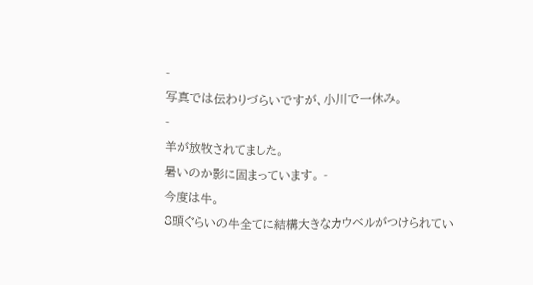-
写真では伝わりづらいですが、小川で一休み。
-
羊が放牧されてました。
暑いのか影に固まっています。 -
今度は牛。
8頭ぐらいの牛全てに結構大きなカウベルがつけられてい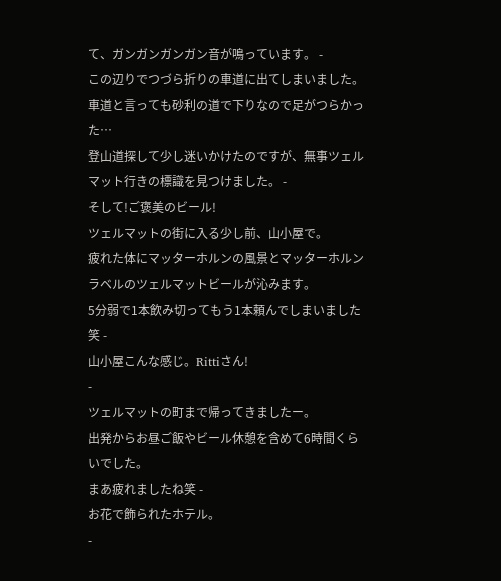て、ガンガンガンガン音が鳴っています。 -
この辺りでつづら折りの車道に出てしまいました。
車道と言っても砂利の道で下りなので足がつらかった…
登山道探して少し迷いかけたのですが、無事ツェルマット行きの標識を見つけました。 -
そして!ご褒美のビール!
ツェルマットの街に入る少し前、山小屋で。
疲れた体にマッターホルンの風景とマッターホルンラベルのツェルマットビールが沁みます。
5分弱で1本飲み切ってもう1本頼んでしまいました笑 -
山小屋こんな感じ。Rittiさん!
-
ツェルマットの町まで帰ってきましたー。
出発からお昼ご飯やビール休憩を含めて6時間くらいでした。
まあ疲れましたね笑 -
お花で飾られたホテル。
-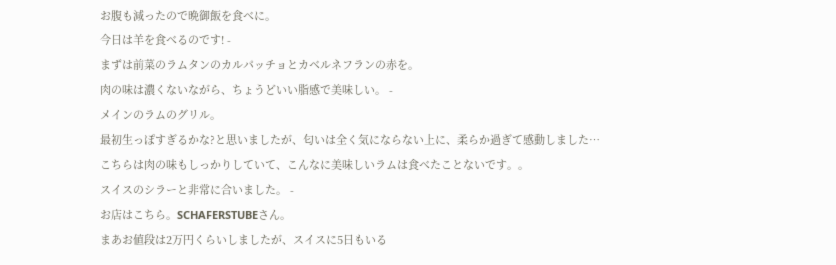お腹も減ったので晩御飯を食べに。
今日は羊を食べるのです! -
まずは前菜のラムタンのカルパッチョとカベルネフランの赤を。
肉の味は濃くないながら、ちょうどいい脂感で美味しい。 -
メインのラムのグリル。
最初生っぽすぎるかな?と思いましたが、匂いは全く気にならない上に、柔らか過ぎて感動しました…
こちらは肉の味もしっかりしていて、こんなに美味しいラムは食べたことないです。。
スイスのシラーと非常に合いました。 -
お店はこちら。SCHAFERSTUBEさん。
まあお値段は2万円くらいしましたが、スイスに5日もいる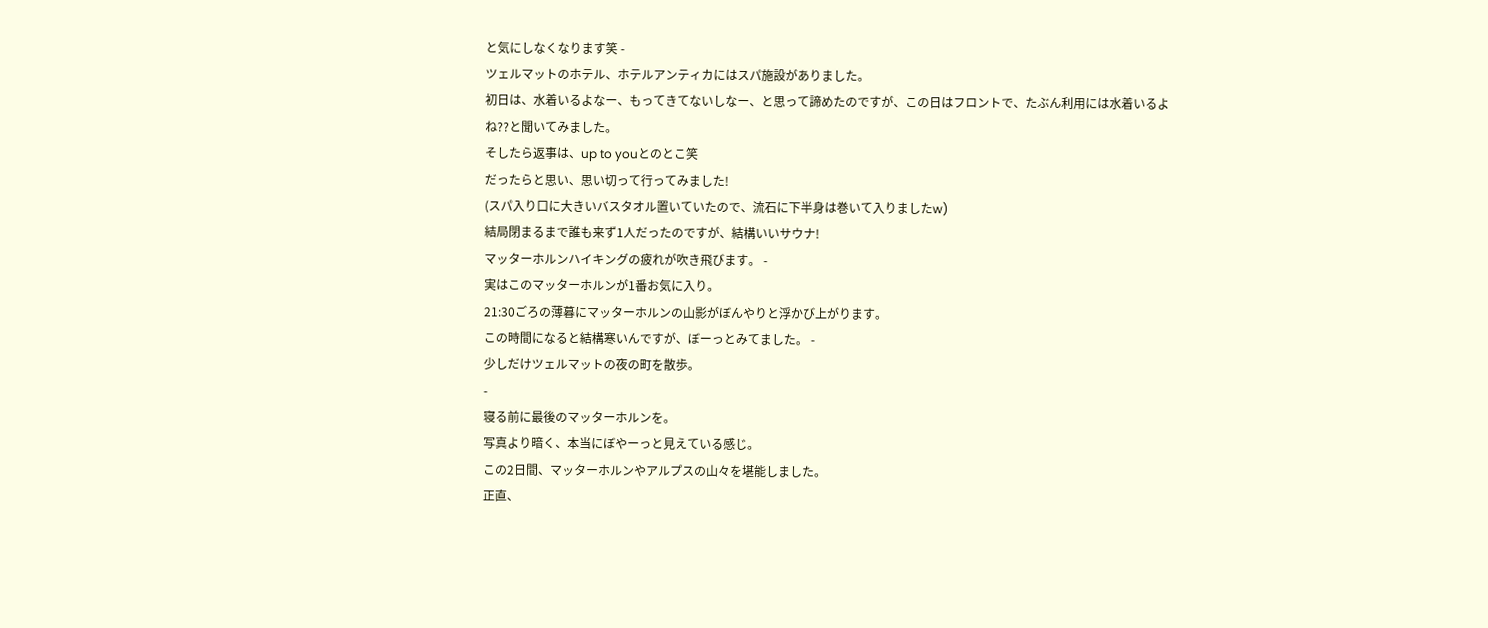と気にしなくなります笑 -
ツェルマットのホテル、ホテルアンティカにはスパ施設がありました。
初日は、水着いるよなー、もってきてないしなー、と思って諦めたのですが、この日はフロントで、たぶん利用には水着いるよね??と聞いてみました。
そしたら返事は、up to youとのとこ笑
だったらと思い、思い切って行ってみました!
(スパ入り口に大きいバスタオル置いていたので、流石に下半身は巻いて入りましたw)
結局閉まるまで誰も来ず1人だったのですが、結構いいサウナ!
マッターホルンハイキングの疲れが吹き飛びます。 -
実はこのマッターホルンが1番お気に入り。
21:30ごろの薄暮にマッターホルンの山影がぼんやりと浮かび上がります。
この時間になると結構寒いんですが、ぼーっとみてました。 -
少しだけツェルマットの夜の町を散歩。
-
寝る前に最後のマッターホルンを。
写真より暗く、本当にぼやーっと見えている感じ。
この2日間、マッターホルンやアルプスの山々を堪能しました。
正直、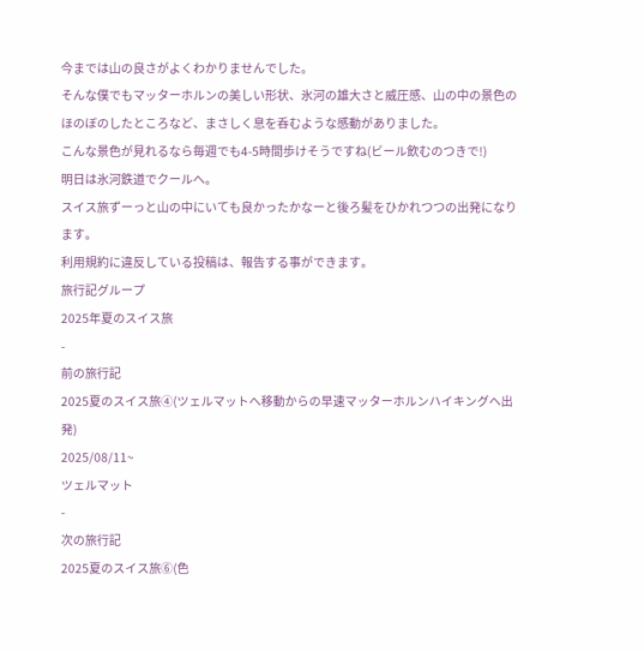今までは山の良さがよくわかりませんでした。
そんな僕でもマッターホルンの美しい形状、氷河の雄大さと威圧感、山の中の景色のほのぼのしたところなど、まさしく息を呑むような感動がありました。
こんな景色が見れるなら毎週でも4-5時間歩けそうですね(ビール飲むのつきで!)
明日は氷河鉄道でクールへ。
スイス旅ずーっと山の中にいても良かったかなーと後ろ髪をひかれつつの出発になります。
利用規約に違反している投稿は、報告する事ができます。
旅行記グループ
2025年夏のスイス旅
-
前の旅行記
2025夏のスイス旅④(ツェルマットへ移動からの早速マッターホルンハイキングへ出発)
2025/08/11~
ツェルマット
-
次の旅行記
2025夏のスイス旅⑥(色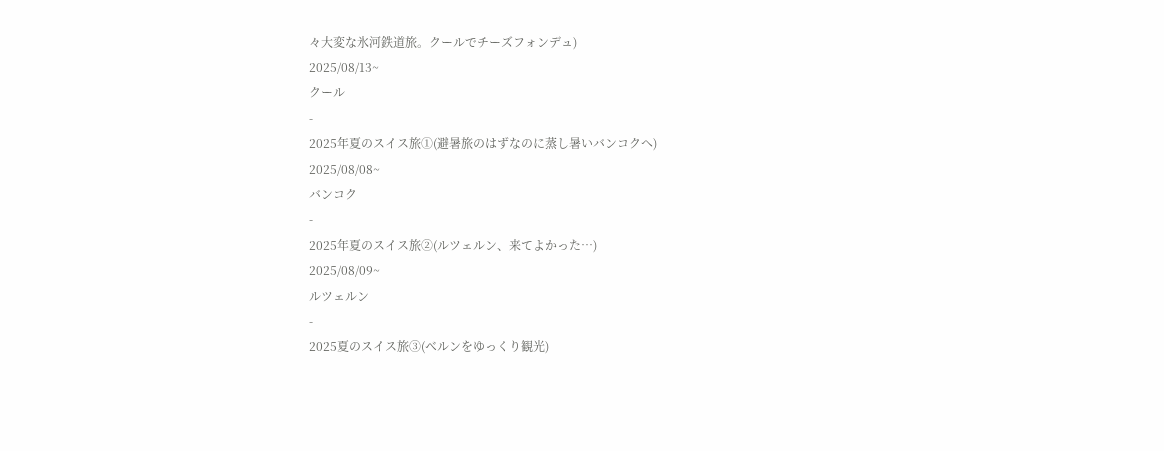々大変な氷河鉄道旅。クールでチーズフォンデュ)
2025/08/13~
クール
-
2025年夏のスイス旅①(避暑旅のはずなのに蒸し暑いバンコクへ)
2025/08/08~
バンコク
-
2025年夏のスイス旅②(ルツェルン、来てよかった…)
2025/08/09~
ルツェルン
-
2025夏のスイス旅③(ベルンをゆっくり観光)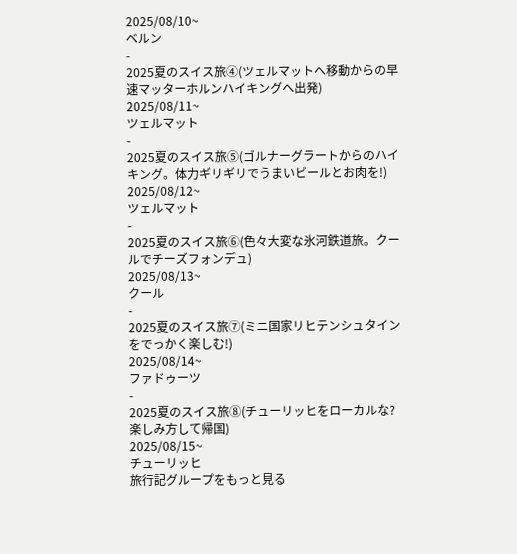2025/08/10~
ベルン
-
2025夏のスイス旅④(ツェルマットへ移動からの早速マッターホルンハイキングへ出発)
2025/08/11~
ツェルマット
-
2025夏のスイス旅⑤(ゴルナーグラートからのハイキング。体力ギリギリでうまいビールとお肉を!)
2025/08/12~
ツェルマット
-
2025夏のスイス旅⑥(色々大変な氷河鉄道旅。クールでチーズフォンデュ)
2025/08/13~
クール
-
2025夏のスイス旅⑦(ミニ国家リヒテンシュタインをでっかく楽しむ!)
2025/08/14~
ファドゥーツ
-
2025夏のスイス旅⑧(チューリッヒをローカルな?楽しみ方して帰国)
2025/08/15~
チューリッヒ
旅行記グループをもっと見る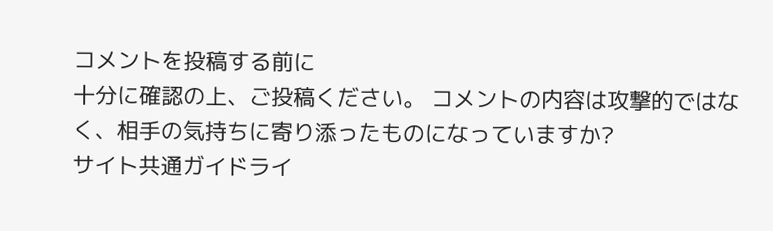コメントを投稿する前に
十分に確認の上、ご投稿ください。 コメントの内容は攻撃的ではなく、相手の気持ちに寄り添ったものになっていますか?
サイト共通ガイドライ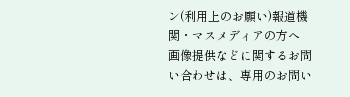ン(利用上のお願い)報道機関・マスメディアの方へ 画像提供などに関するお問い合わせは、専用のお問い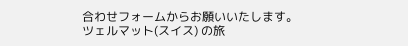合わせフォームからお願いいたします。
ツェルマット(スイス) の旅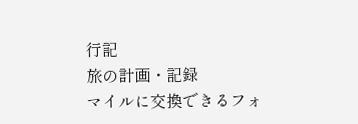行記
旅の計画・記録
マイルに交換できるフォ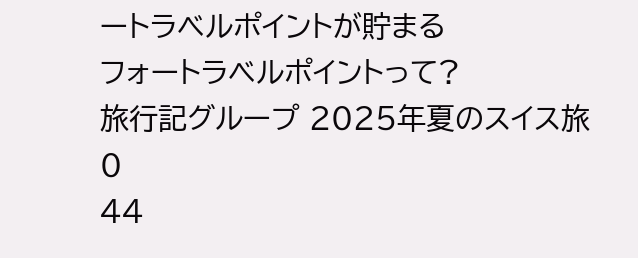ートラベルポイントが貯まる
フォートラベルポイントって?
旅行記グループ 2025年夏のスイス旅
0
44